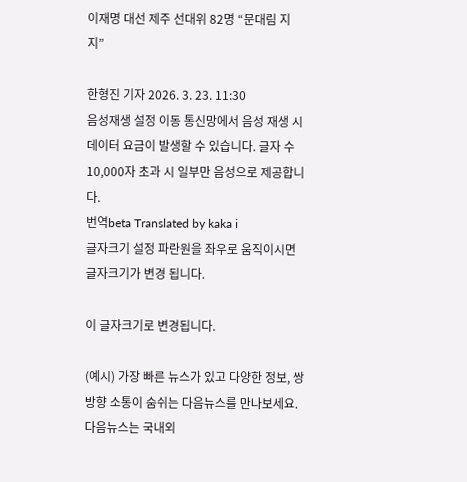이재명 대선 제주 선대위 82명 “문대림 지지”

한형진 기자 2026. 3. 23. 11:30
음성재생 설정 이동 통신망에서 음성 재생 시 데이터 요금이 발생할 수 있습니다. 글자 수 10,000자 초과 시 일부만 음성으로 제공합니다.
번역beta Translated by kaka i
글자크기 설정 파란원을 좌우로 움직이시면 글자크기가 변경 됩니다.

이 글자크기로 변경됩니다.

(예시) 가장 빠른 뉴스가 있고 다양한 정보, 쌍방향 소통이 숨쉬는 다음뉴스를 만나보세요. 다음뉴스는 국내외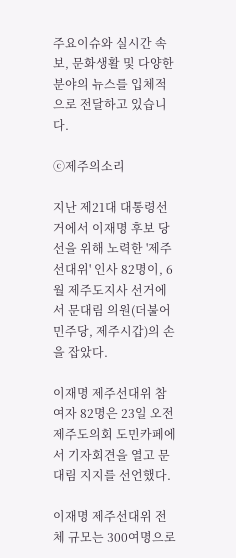주요이슈와 실시간 속보, 문화생활 및 다양한 분야의 뉴스를 입체적으로 전달하고 있습니다.

ⓒ제주의소리

지난 제21대 대통령선거에서 이재명 후보 당선을 위해 노력한 '제주 선대위' 인사 82명이, 6월 제주도지사 선거에서 문대림 의원(더불어민주당, 제주시갑)의 손을 잡았다.

이재명 제주선대위 참여자 82명은 23일 오전 제주도의회 도민카페에서 기자회견을 열고 문대림 지지를 선언했다.

이재명 제주선대위 전체 규모는 300여명으로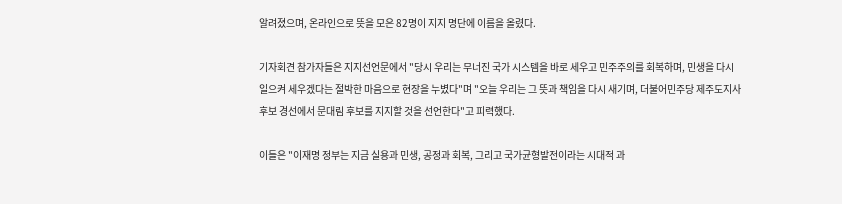알려졌으며, 온라인으로 뜻을 모은 82명이 지지 명단에 이름을 올렸다.

기자회견 참가자들은 지지선언문에서 "당시 우리는 무너진 국가 시스템을 바로 세우고 민주주의를 회복하며, 민생을 다시 일으켜 세우겠다는 절박한 마음으로 현장을 누볐다"며 "오늘 우리는 그 뜻과 책임을 다시 새기며, 더불어민주당 제주도지사 후보 경선에서 문대림 후보를 지지할 것을 선언한다"고 피력했다.

이들은 "이재명 정부는 지금 실용과 민생, 공정과 회복, 그리고 국가균형발전이라는 시대적 과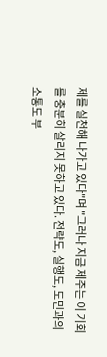제를 실천해 나가고 있다"며 "그러나 지금 제주는 이 기회를 충분히 살리지 못하고 있다. 전략도, 실행도, 도민과의 소통도 부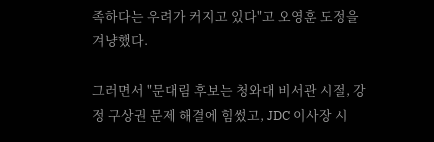족하다는 우려가 커지고 있다"고 오영훈 도정을 겨냥했다.

그러면서 "문대림 후보는 청와대 비서관 시절, 강정 구상권 문제 해결에 힘썼고, JDC 이사장 시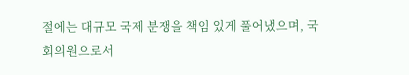절에는 대규모 국제 분쟁을 책임 있게 풀어냈으며, 국회의원으로서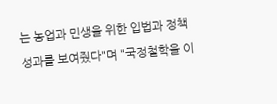는 농업과 민생을 위한 입법과 정책성과를 보여줬다"며 "국정철학을 이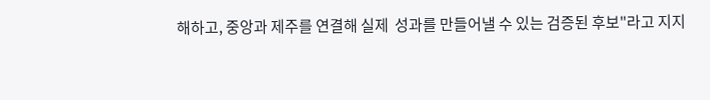해하고, 중앙과 제주를 연결해 실제  성과를 만들어낼 수 있는 검증된 후보"라고 지지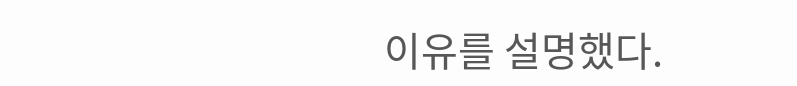이유를 설명했다.